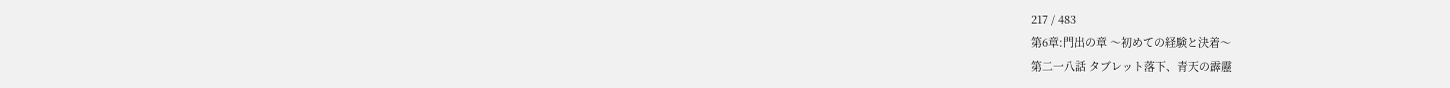217 / 483
第6章:門出の章 〜初めての経験と決着〜
第二一八話 タブレット落下、青天の霹靂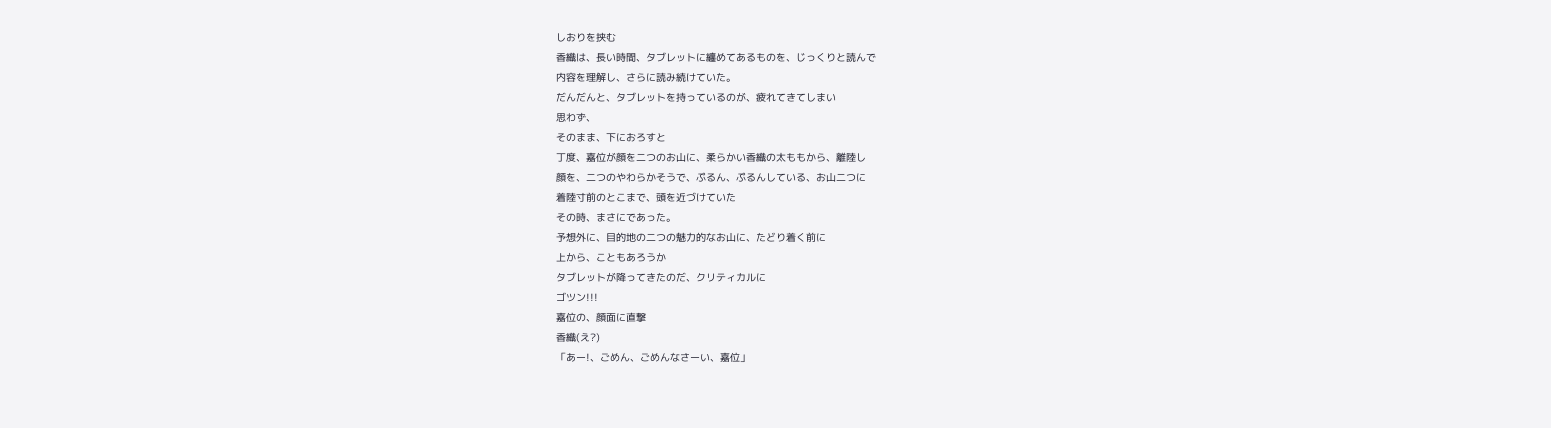しおりを挟む
香織は、長い時間、タブレットに纏めてあるものを、じっくりと読んで
内容を理解し、さらに読み続けていた。
だんだんと、タブレットを持っているのが、疲れてきてしまい
思わず、
そのまま、下におろすと
丁度、嘉位が顔を二つのお山に、柔らかい香織の太ももから、離陸し
顔を、二つのやわらかそうで、ぷるん、ぷるんしている、お山二つに
着陸寸前のとこまで、頭を近づけていた
その時、まさにであった。
予想外に、目的地の二つの魅力的なお山に、たどり着く前に
上から、こともあろうか
タブレットが降ってきたのだ、クリティカルに
ゴツン!!!
嘉位の、顔面に直撃
香織(え?)
「あー!、ごめん、ごめんなさーい、嘉位」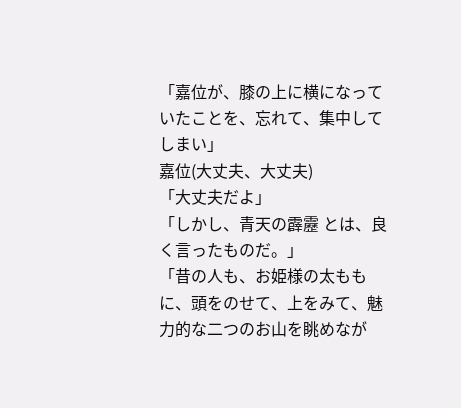「嘉位が、膝の上に横になっていたことを、忘れて、集中してしまい」
嘉位(大丈夫、大丈夫)
「大丈夫だよ」
「しかし、青天の霹靂 とは、良く言ったものだ。」
「昔の人も、お姫様の太ももに、頭をのせて、上をみて、魅力的な二つのお山を眺めなが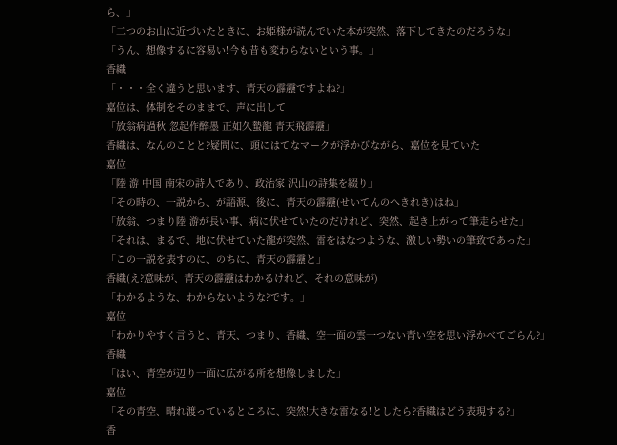ら、」
「二つのお山に近づいたときに、お姫様が読んでいた本が突然、落下してきたのだろうな」
「うん、想像するに容易い!今も昔も変わらないという事。」
香織
「・・・全く違うと思います、青天の霹靂ですよね?」
嘉位は、体制をそのままで、声に出して
「放翁病過秋 忽起作醉墨 正如久蟄龍 青天飛霹靂」
香織は、なんのことと?疑問に、頭にはてなマークが浮かびながら、嘉位を見ていた
嘉位
「陸 游 中国 南宋の詩人であり、政治家 沢山の詩集を綴り」
「その時の、一説から、が語源、後に、青天の霹靂(せいてんのへきれき)はね」
「放翁、つまり陸 游が長い事、病に伏せていたのだけれど、突然、起き上がって筆走らせた」
「それは、まるで、地に伏せていた龍が突然、雷をはなつような、激しい勢いの筆致であった」
「この一説を表すのに、のちに、青天の霹靂と」
香織(え?意味が、青天の霹靂はわかるけれど、それの意味が)
「わかるような、わからないような?です。」
嘉位
「わかりやすく言うと、青天、つまり、香織、空一面の雲一つない青い空を思い浮かべてごらん?」
香織
「はい、青空が辺り一面に広がる所を想像しました」
嘉位
「その青空、晴れ渡っているところに、突然!大きな雷なる!としたら?香織はどう表現する?」
香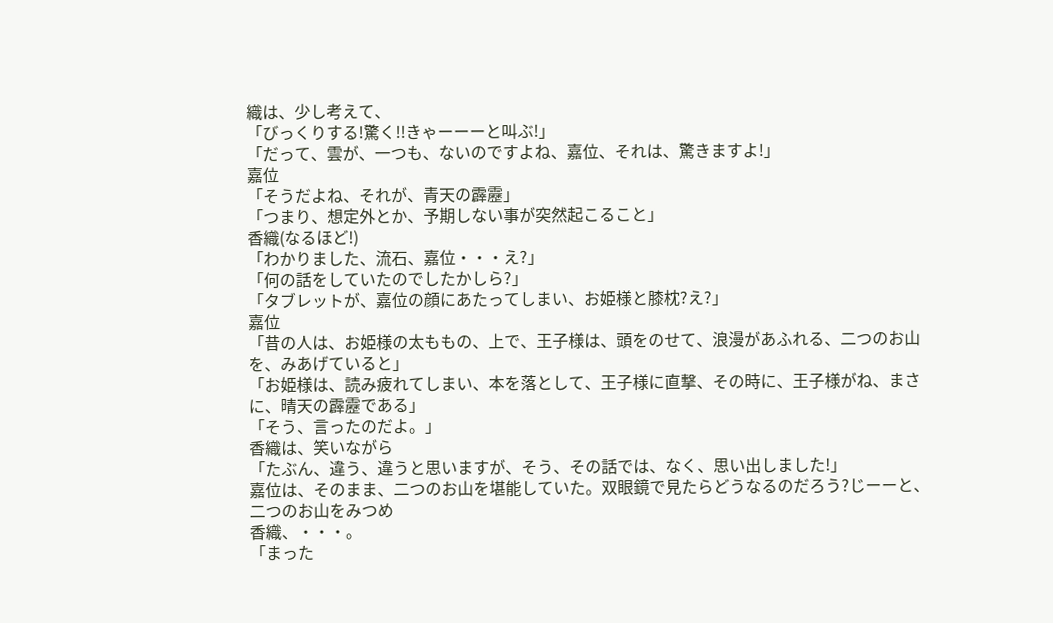織は、少し考えて、
「びっくりする!驚く!!きゃーーーと叫ぶ!」
「だって、雲が、一つも、ないのですよね、嘉位、それは、驚きますよ!」
嘉位
「そうだよね、それが、青天の霹靂」
「つまり、想定外とか、予期しない事が突然起こること」
香織(なるほど!)
「わかりました、流石、嘉位・・・え?」
「何の話をしていたのでしたかしら?」
「タブレットが、嘉位の顔にあたってしまい、お姫様と膝枕?え?」
嘉位
「昔の人は、お姫様の太ももの、上で、王子様は、頭をのせて、浪漫があふれる、二つのお山を、みあげていると」
「お姫様は、読み疲れてしまい、本を落として、王子様に直撃、その時に、王子様がね、まさに、晴天の霹靂である」
「そう、言ったのだよ。」
香織は、笑いながら
「たぶん、違う、違うと思いますが、そう、その話では、なく、思い出しました!」
嘉位は、そのまま、二つのお山を堪能していた。双眼鏡で見たらどうなるのだろう?じーーと、二つのお山をみつめ
香織、・・・。
「まった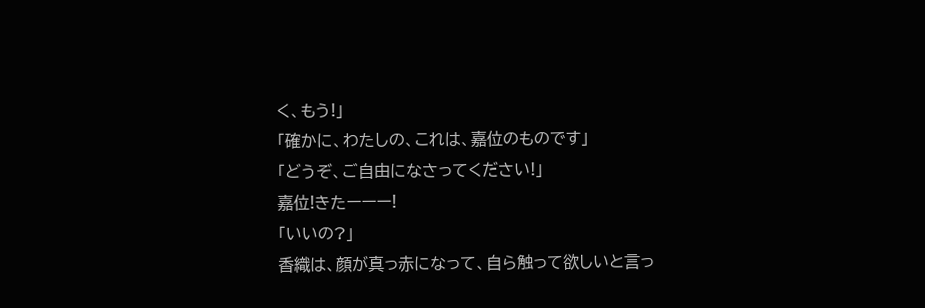く、もう!」
「確かに、わたしの、これは、嘉位のものです」
「どうぞ、ご自由になさってください!」
嘉位!きたーーー!
「いいの?」
香織は、顔が真っ赤になって、自ら触って欲しいと言っ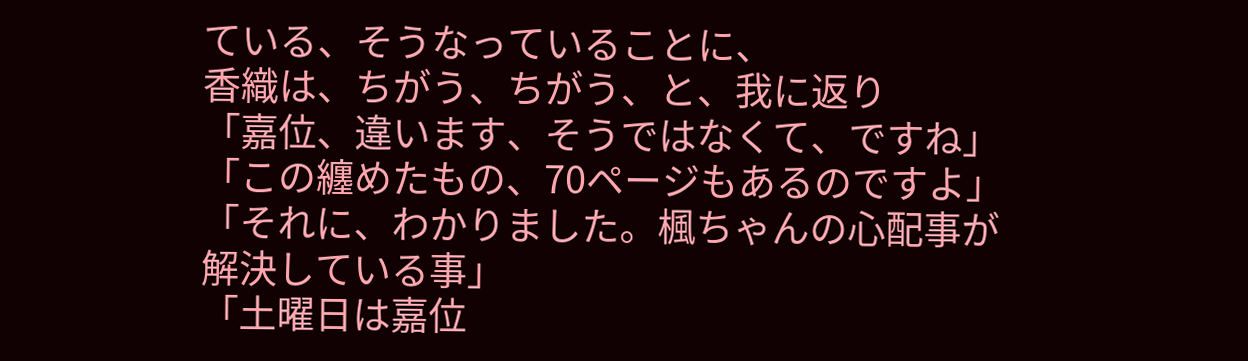ている、そうなっていることに、
香織は、ちがう、ちがう、と、我に返り
「嘉位、違います、そうではなくて、ですね」
「この纏めたもの、70ページもあるのですよ」
「それに、わかりました。楓ちゃんの心配事が解決している事」
「土曜日は嘉位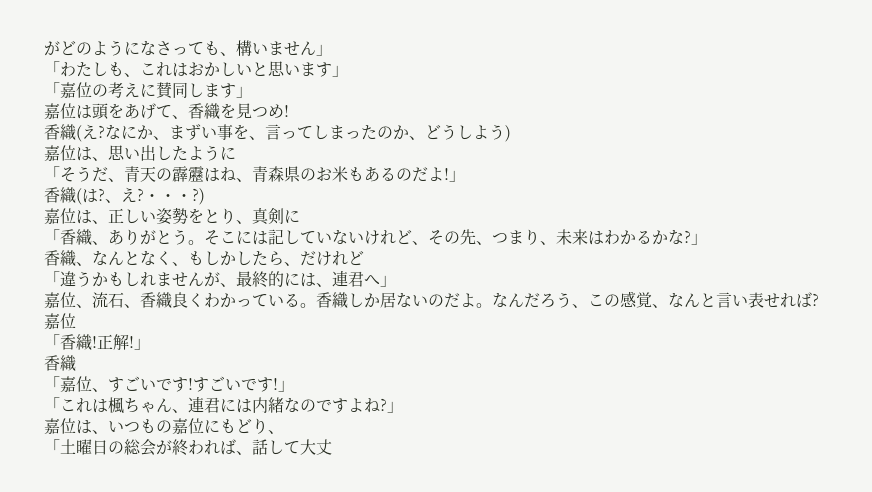がどのようになさっても、構いません」
「わたしも、これはおかしいと思います」
「嘉位の考えに賛同します」
嘉位は頭をあげて、香織を見つめ!
香織(え?なにか、まずい事を、言ってしまったのか、どうしよう)
嘉位は、思い出したように
「そうだ、青天の霹靂はね、青森県のお米もあるのだよ!」
香織(は?、え?・・・?)
嘉位は、正しい姿勢をとり、真剣に
「香織、ありがとう。そこには記していないけれど、その先、つまり、未来はわかるかな?」
香織、なんとなく、もしかしたら、だけれど
「違うかもしれませんが、最終的には、連君へ」
嘉位、流石、香織良くわかっている。香織しか居ないのだよ。なんだろう、この感覚、なんと言い表せれば?
嘉位
「香織!正解!」
香織
「嘉位、すごいです!すごいです!」
「これは楓ちゃん、連君には内緒なのですよね?」
嘉位は、いつもの嘉位にもどり、
「土曜日の総会が終われば、話して大丈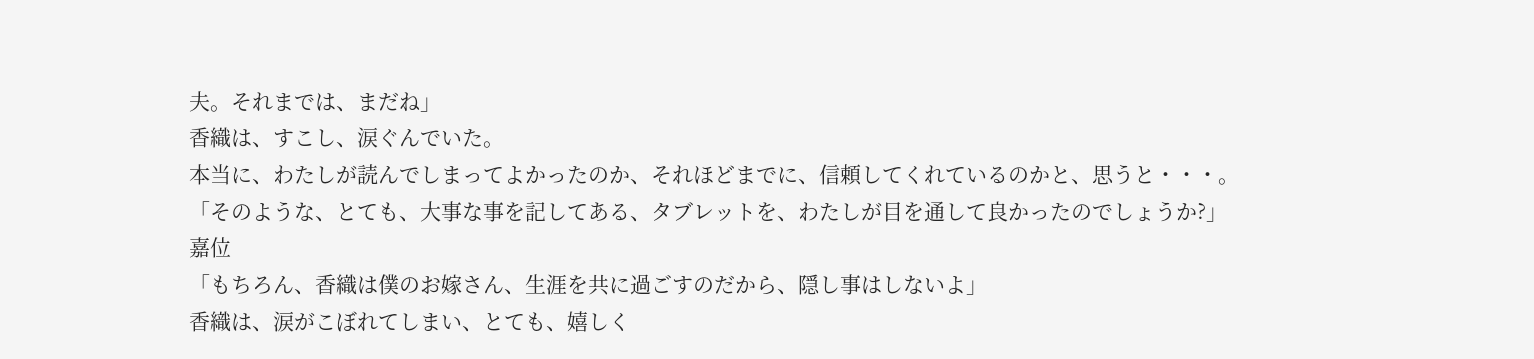夫。それまでは、まだね」
香織は、すこし、涙ぐんでいた。
本当に、わたしが読んでしまってよかったのか、それほどまでに、信頼してくれているのかと、思うと・・・。
「そのような、とても、大事な事を記してある、タブレットを、わたしが目を通して良かったのでしょうか?」
嘉位
「もちろん、香織は僕のお嫁さん、生涯を共に過ごすのだから、隠し事はしないよ」
香織は、涙がこぼれてしまい、とても、嬉しく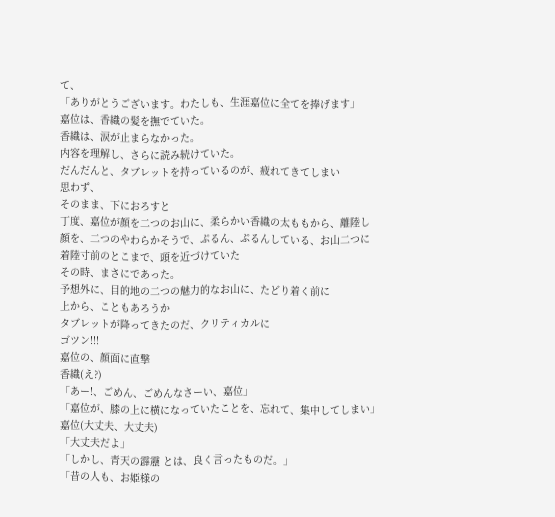て、
「ありがとうございます。わたしも、生涯嘉位に全てを捧げます」
嘉位は、香織の髪を撫でていた。
香織は、涙が止まらなかった。
内容を理解し、さらに読み続けていた。
だんだんと、タブレットを持っているのが、疲れてきてしまい
思わず、
そのまま、下におろすと
丁度、嘉位が顔を二つのお山に、柔らかい香織の太ももから、離陸し
顔を、二つのやわらかそうで、ぷるん、ぷるんしている、お山二つに
着陸寸前のとこまで、頭を近づけていた
その時、まさにであった。
予想外に、目的地の二つの魅力的なお山に、たどり着く前に
上から、こともあろうか
タブレットが降ってきたのだ、クリティカルに
ゴツン!!!
嘉位の、顔面に直撃
香織(え?)
「あー!、ごめん、ごめんなさーい、嘉位」
「嘉位が、膝の上に横になっていたことを、忘れて、集中してしまい」
嘉位(大丈夫、大丈夫)
「大丈夫だよ」
「しかし、青天の霹靂 とは、良く言ったものだ。」
「昔の人も、お姫様の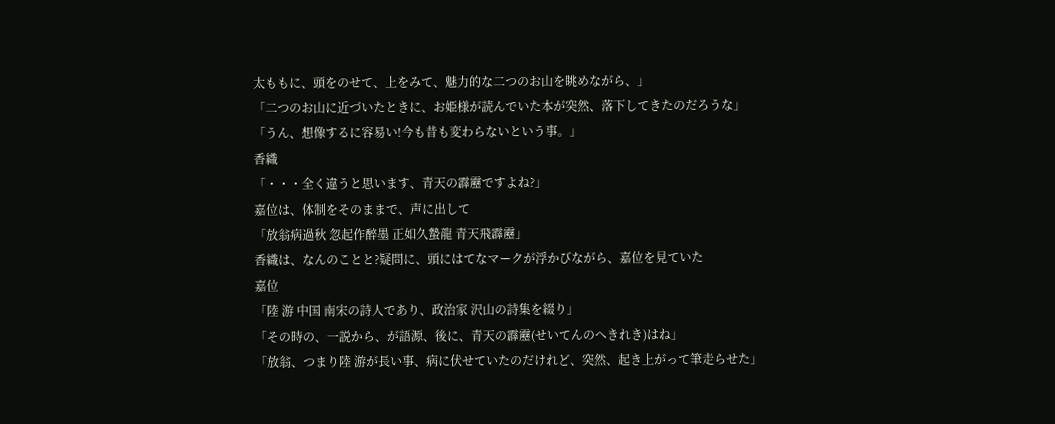太ももに、頭をのせて、上をみて、魅力的な二つのお山を眺めながら、」
「二つのお山に近づいたときに、お姫様が読んでいた本が突然、落下してきたのだろうな」
「うん、想像するに容易い!今も昔も変わらないという事。」
香織
「・・・全く違うと思います、青天の霹靂ですよね?」
嘉位は、体制をそのままで、声に出して
「放翁病過秋 忽起作醉墨 正如久蟄龍 青天飛霹靂」
香織は、なんのことと?疑問に、頭にはてなマークが浮かびながら、嘉位を見ていた
嘉位
「陸 游 中国 南宋の詩人であり、政治家 沢山の詩集を綴り」
「その時の、一説から、が語源、後に、青天の霹靂(せいてんのへきれき)はね」
「放翁、つまり陸 游が長い事、病に伏せていたのだけれど、突然、起き上がって筆走らせた」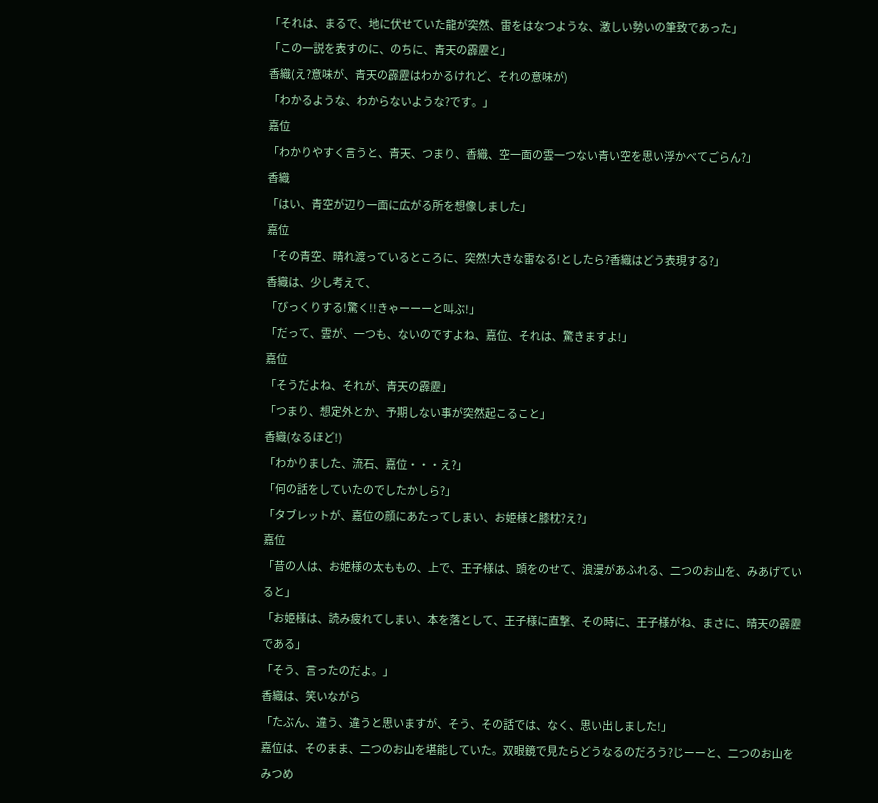「それは、まるで、地に伏せていた龍が突然、雷をはなつような、激しい勢いの筆致であった」
「この一説を表すのに、のちに、青天の霹靂と」
香織(え?意味が、青天の霹靂はわかるけれど、それの意味が)
「わかるような、わからないような?です。」
嘉位
「わかりやすく言うと、青天、つまり、香織、空一面の雲一つない青い空を思い浮かべてごらん?」
香織
「はい、青空が辺り一面に広がる所を想像しました」
嘉位
「その青空、晴れ渡っているところに、突然!大きな雷なる!としたら?香織はどう表現する?」
香織は、少し考えて、
「びっくりする!驚く!!きゃーーーと叫ぶ!」
「だって、雲が、一つも、ないのですよね、嘉位、それは、驚きますよ!」
嘉位
「そうだよね、それが、青天の霹靂」
「つまり、想定外とか、予期しない事が突然起こること」
香織(なるほど!)
「わかりました、流石、嘉位・・・え?」
「何の話をしていたのでしたかしら?」
「タブレットが、嘉位の顔にあたってしまい、お姫様と膝枕?え?」
嘉位
「昔の人は、お姫様の太ももの、上で、王子様は、頭をのせて、浪漫があふれる、二つのお山を、みあげていると」
「お姫様は、読み疲れてしまい、本を落として、王子様に直撃、その時に、王子様がね、まさに、晴天の霹靂である」
「そう、言ったのだよ。」
香織は、笑いながら
「たぶん、違う、違うと思いますが、そう、その話では、なく、思い出しました!」
嘉位は、そのまま、二つのお山を堪能していた。双眼鏡で見たらどうなるのだろう?じーーと、二つのお山をみつめ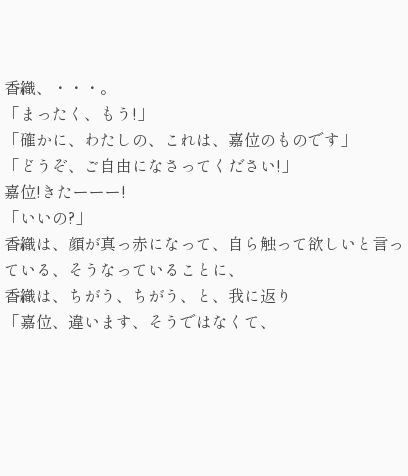香織、・・・。
「まったく、もう!」
「確かに、わたしの、これは、嘉位のものです」
「どうぞ、ご自由になさってください!」
嘉位!きたーーー!
「いいの?」
香織は、顔が真っ赤になって、自ら触って欲しいと言っている、そうなっていることに、
香織は、ちがう、ちがう、と、我に返り
「嘉位、違います、そうではなくて、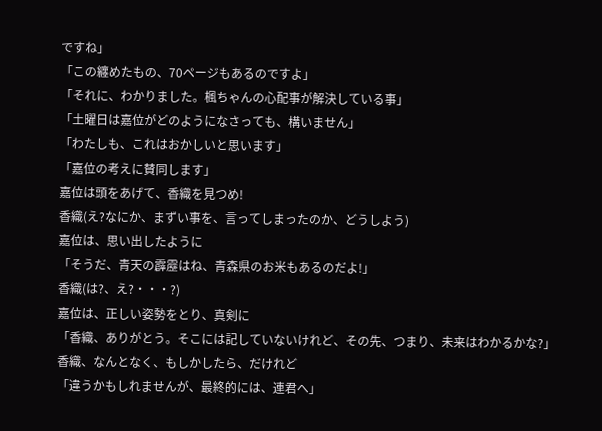ですね」
「この纏めたもの、70ページもあるのですよ」
「それに、わかりました。楓ちゃんの心配事が解決している事」
「土曜日は嘉位がどのようになさっても、構いません」
「わたしも、これはおかしいと思います」
「嘉位の考えに賛同します」
嘉位は頭をあげて、香織を見つめ!
香織(え?なにか、まずい事を、言ってしまったのか、どうしよう)
嘉位は、思い出したように
「そうだ、青天の霹靂はね、青森県のお米もあるのだよ!」
香織(は?、え?・・・?)
嘉位は、正しい姿勢をとり、真剣に
「香織、ありがとう。そこには記していないけれど、その先、つまり、未来はわかるかな?」
香織、なんとなく、もしかしたら、だけれど
「違うかもしれませんが、最終的には、連君へ」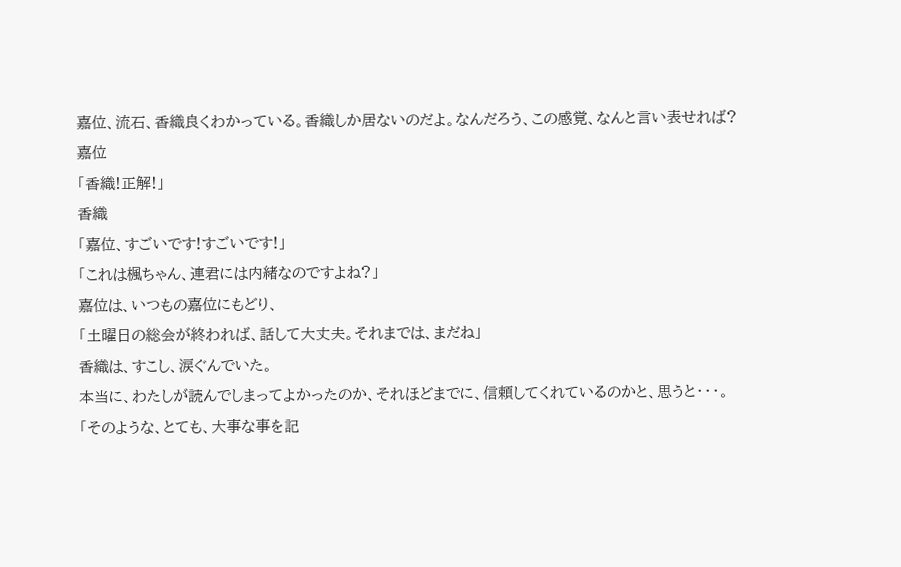嘉位、流石、香織良くわかっている。香織しか居ないのだよ。なんだろう、この感覚、なんと言い表せれば?
嘉位
「香織!正解!」
香織
「嘉位、すごいです!すごいです!」
「これは楓ちゃん、連君には内緒なのですよね?」
嘉位は、いつもの嘉位にもどり、
「土曜日の総会が終われば、話して大丈夫。それまでは、まだね」
香織は、すこし、涙ぐんでいた。
本当に、わたしが読んでしまってよかったのか、それほどまでに、信頼してくれているのかと、思うと・・・。
「そのような、とても、大事な事を記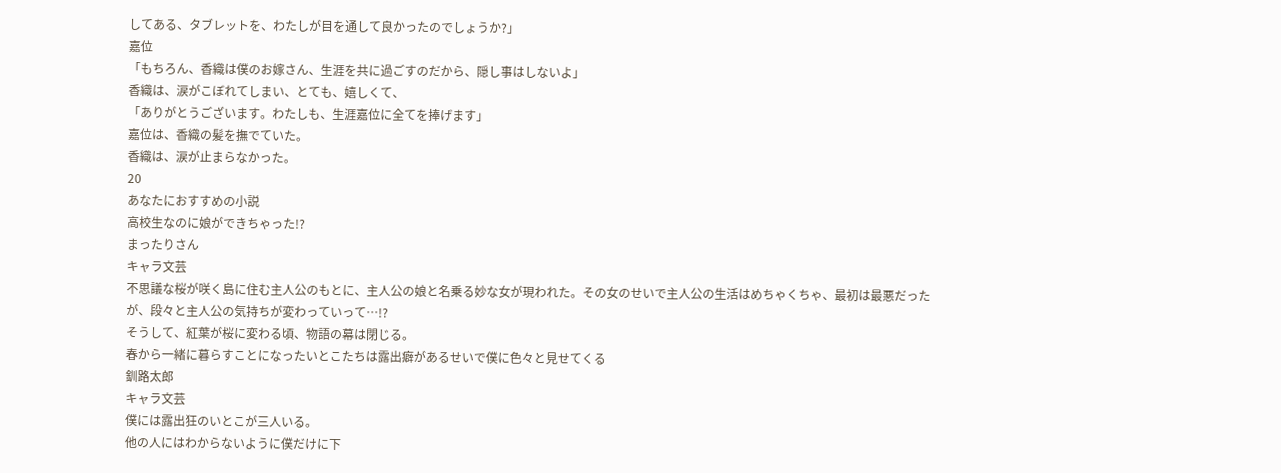してある、タブレットを、わたしが目を通して良かったのでしょうか?」
嘉位
「もちろん、香織は僕のお嫁さん、生涯を共に過ごすのだから、隠し事はしないよ」
香織は、涙がこぼれてしまい、とても、嬉しくて、
「ありがとうございます。わたしも、生涯嘉位に全てを捧げます」
嘉位は、香織の髪を撫でていた。
香織は、涙が止まらなかった。
20
あなたにおすすめの小説
高校生なのに娘ができちゃった!?
まったりさん
キャラ文芸
不思議な桜が咲く島に住む主人公のもとに、主人公の娘と名乗る妙な女が現われた。その女のせいで主人公の生活はめちゃくちゃ、最初は最悪だったが、段々と主人公の気持ちが変わっていって…!?
そうして、紅葉が桜に変わる頃、物語の幕は閉じる。
春から一緒に暮らすことになったいとこたちは露出癖があるせいで僕に色々と見せてくる
釧路太郎
キャラ文芸
僕には露出狂のいとこが三人いる。
他の人にはわからないように僕だけに下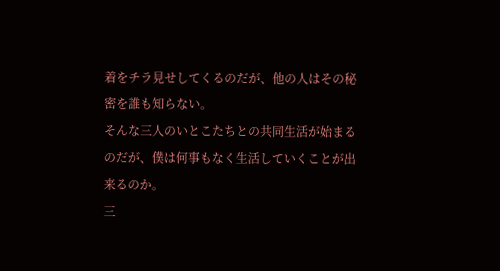着をチラ見せしてくるのだが、他の人はその秘密を誰も知らない。
そんな三人のいとこたちとの共同生活が始まるのだが、僕は何事もなく生活していくことが出来るのか。
三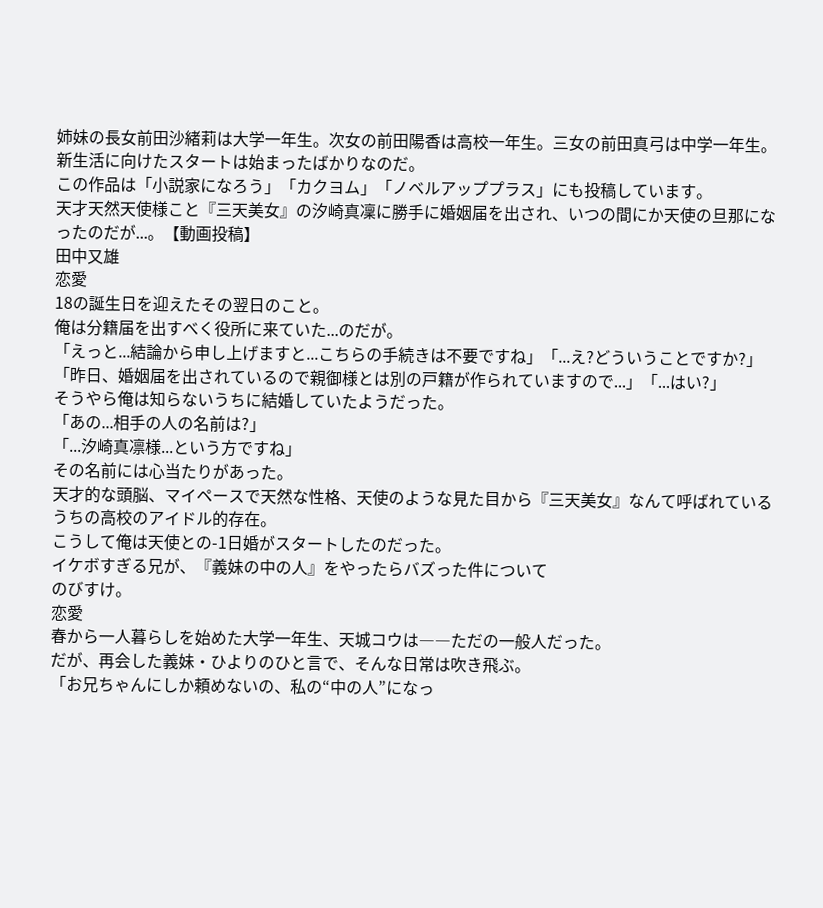姉妹の長女前田沙緒莉は大学一年生。次女の前田陽香は高校一年生。三女の前田真弓は中学一年生。
新生活に向けたスタートは始まったばかりなのだ。
この作品は「小説家になろう」「カクヨム」「ノベルアッププラス」にも投稿しています。
天才天然天使様こと『三天美女』の汐崎真凜に勝手に婚姻届を出され、いつの間にか天使の旦那になったのだが...。【動画投稿】
田中又雄
恋愛
18の誕生日を迎えたその翌日のこと。
俺は分籍届を出すべく役所に来ていた...のだが。
「えっと...結論から申し上げますと...こちらの手続きは不要ですね」「...え?どういうことですか?」「昨日、婚姻届を出されているので親御様とは別の戸籍が作られていますので...」「...はい?」
そうやら俺は知らないうちに結婚していたようだった。
「あの...相手の人の名前は?」
「...汐崎真凛様...という方ですね」
その名前には心当たりがあった。
天才的な頭脳、マイペースで天然な性格、天使のような見た目から『三天美女』なんて呼ばれているうちの高校のアイドル的存在。
こうして俺は天使との-1日婚がスタートしたのだった。
イケボすぎる兄が、『義妹の中の人』をやったらバズった件について
のびすけ。
恋愛
春から一人暮らしを始めた大学一年生、天城コウは――ただの一般人だった。
だが、再会した義妹・ひよりのひと言で、そんな日常は吹き飛ぶ。
「お兄ちゃんにしか頼めないの、私の“中の人”になっ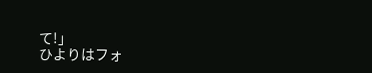て!」
ひよりはフォ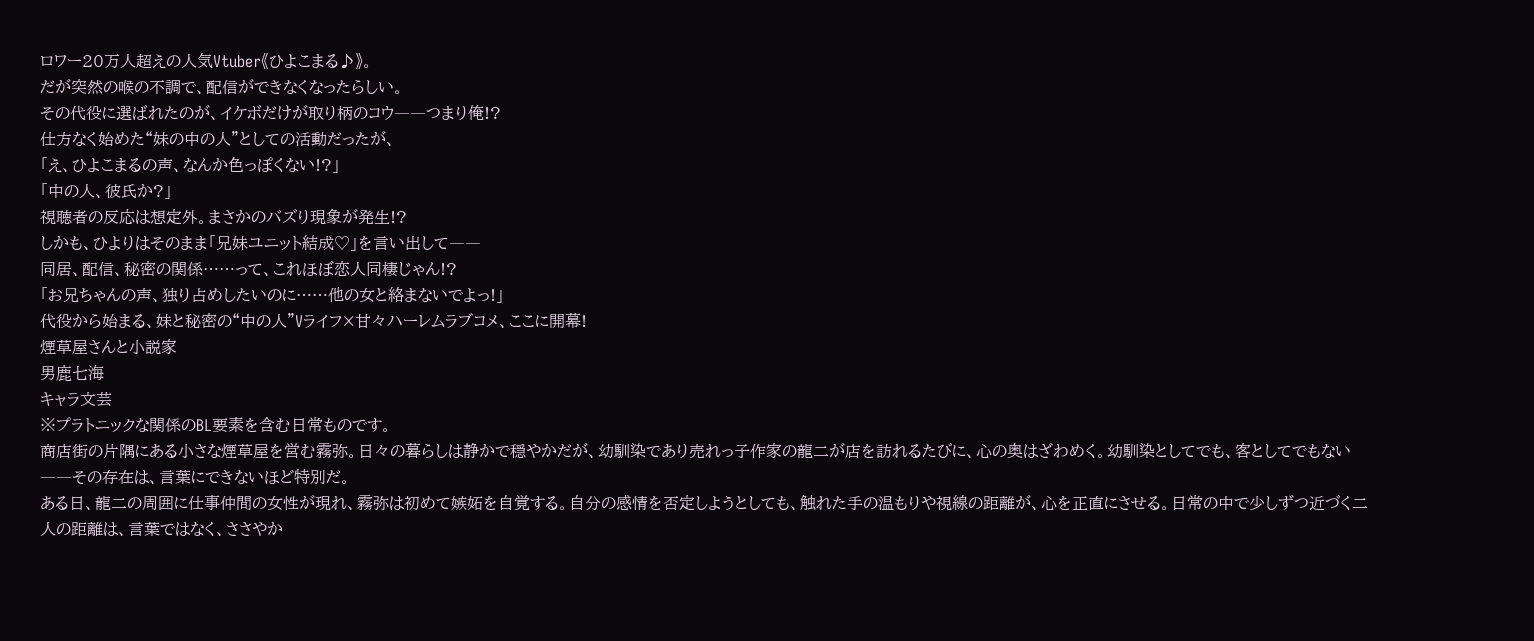ロワー20万人超えの人気Vtuber《ひよこまる♪》。
だが突然の喉の不調で、配信ができなくなったらしい。
その代役に選ばれたのが、イケボだけが取り柄のコウ――つまり俺!?
仕方なく始めた“妹の中の人”としての活動だったが、
「え、ひよこまるの声、なんか色っぽくない!?」
「中の人、彼氏か?」
視聴者の反応は想定外。まさかのバズり現象が発生!?
しかも、ひよりはそのまま「兄妹ユニット結成♡」を言い出して――
同居、配信、秘密の関係……って、これほぼ恋人同棲じゃん!?
「お兄ちゃんの声、独り占めしたいのに……他の女と絡まないでよっ!」
代役から始まる、妹と秘密の“中の人”Vライフ×甘々ハーレムラブコメ、ここに開幕!
煙草屋さんと小説家
男鹿七海
キャラ文芸
※プラトニックな関係のBL要素を含む日常ものです。
商店街の片隅にある小さな煙草屋を営む霧弥。日々の暮らしは静かで穏やかだが、幼馴染であり売れっ子作家の龍二が店を訪れるたびに、心の奥はざわめく。幼馴染としてでも、客としてでもない――その存在は、言葉にできないほど特別だ。
ある日、龍二の周囲に仕事仲間の女性が現れ、霧弥は初めて嫉妬を自覚する。自分の感情を否定しようとしても、触れた手の温もりや視線の距離が、心を正直にさせる。日常の中で少しずつ近づく二人の距離は、言葉ではなく、ささやか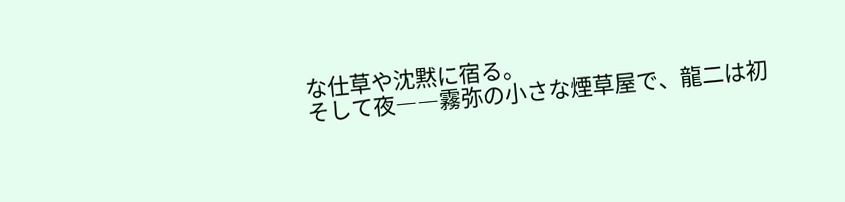な仕草や沈黙に宿る。
そして夜――霧弥の小さな煙草屋で、龍二は初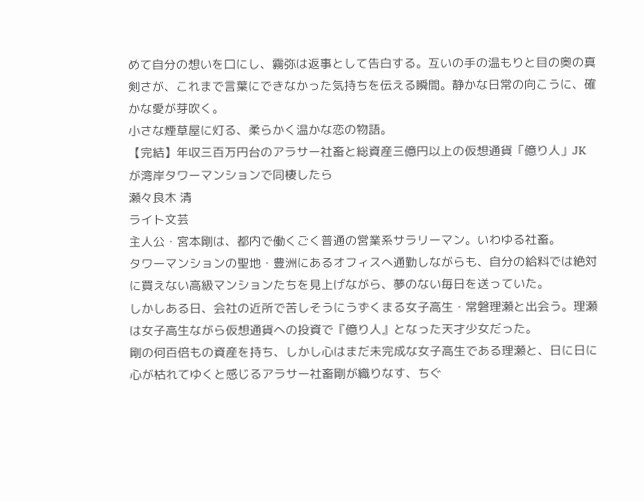めて自分の想いを口にし、霧弥は返事として告白する。互いの手の温もりと目の奥の真剣さが、これまで言葉にできなかった気持ちを伝える瞬間。静かな日常の向こうに、確かな愛が芽吹く。
小さな煙草屋に灯る、柔らかく温かな恋の物語。
【完結】年収三百万円台のアラサー社畜と総資産三億円以上の仮想通貨「億り人」JKが湾岸タワーマンションで同棲したら
瀬々良木 清
ライト文芸
主人公・宮本剛は、都内で働くごく普通の営業系サラリーマン。いわゆる社畜。
タワーマンションの聖地・豊洲にあるオフィスへ通勤しながらも、自分の給料では絶対に買えない高級マンションたちを見上げながら、夢のない毎日を送っていた。
しかしある日、会社の近所で苦しそうにうずくまる女子高生・常磐理瀬と出会う。理瀬は女子高生ながら仮想通貨への投資で『億り人』となった天才少女だった。
剛の何百倍もの資産を持ち、しかし心はまだ未完成な女子高生である理瀬と、日に日に心が枯れてゆくと感じるアラサー社畜剛が織りなす、ちぐ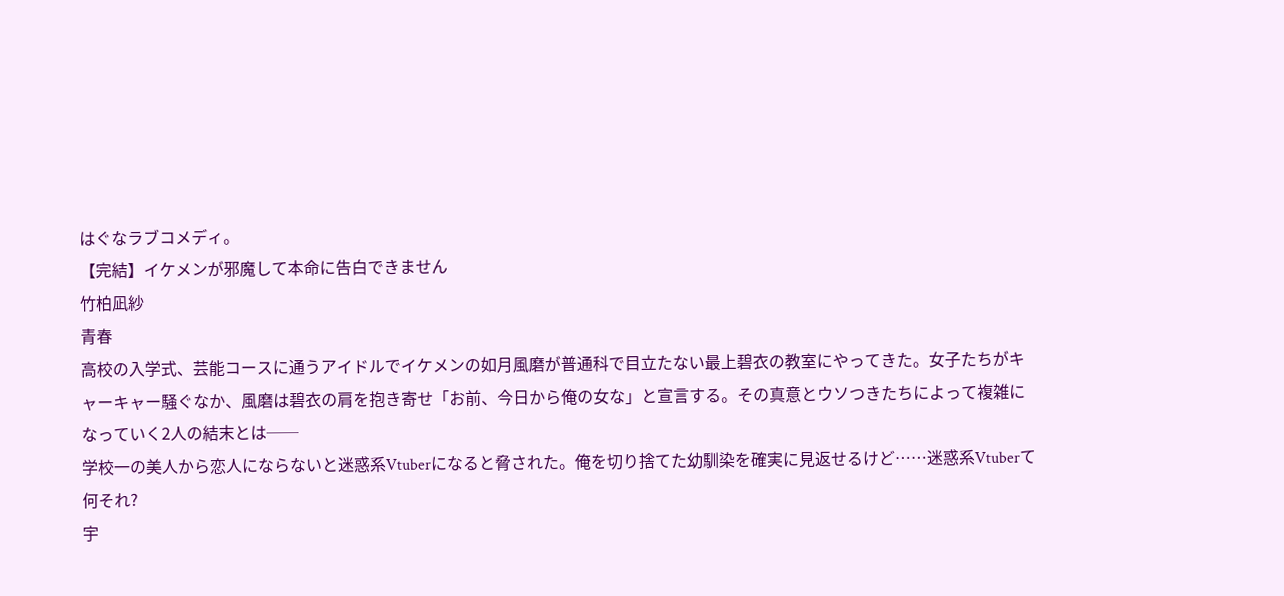はぐなラブコメディ。
【完結】イケメンが邪魔して本命に告白できません
竹柏凪紗
青春
高校の入学式、芸能コースに通うアイドルでイケメンの如月風磨が普通科で目立たない最上碧衣の教室にやってきた。女子たちがキャーキャー騒ぐなか、風磨は碧衣の肩を抱き寄せ「お前、今日から俺の女な」と宣言する。その真意とウソつきたちによって複雑になっていく2人の結末とは──
学校一の美人から恋人にならないと迷惑系Vtuberになると脅された。俺を切り捨てた幼馴染を確実に見返せるけど……迷惑系Vtuberて何それ?
宇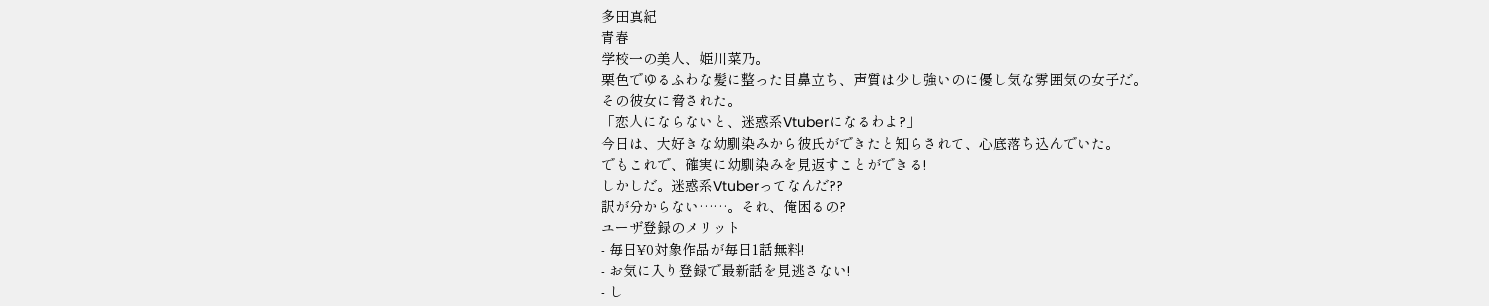多田真紀
青春
学校一の美人、姫川菜乃。
栗色でゆるふわな髪に整った目鼻立ち、声質は少し強いのに優し気な雰囲気の女子だ。
その彼女に脅された。
「恋人にならないと、迷惑系Vtuberになるわよ?」
今日は、大好きな幼馴染みから彼氏ができたと知らされて、心底落ち込んでいた。
でもこれで、確実に幼馴染みを見返すことができる!
しかしだ。迷惑系Vtuberってなんだ??
訳が分からない……。それ、俺困るの?
ユーザ登録のメリット
- 毎日¥0対象作品が毎日1話無料!
- お気に入り登録で最新話を見逃さない!
- し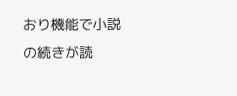おり機能で小説の続きが読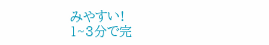みやすい!
1~3分で完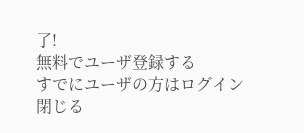了!
無料でユーザ登録する
すでにユーザの方はログイン
閉じる